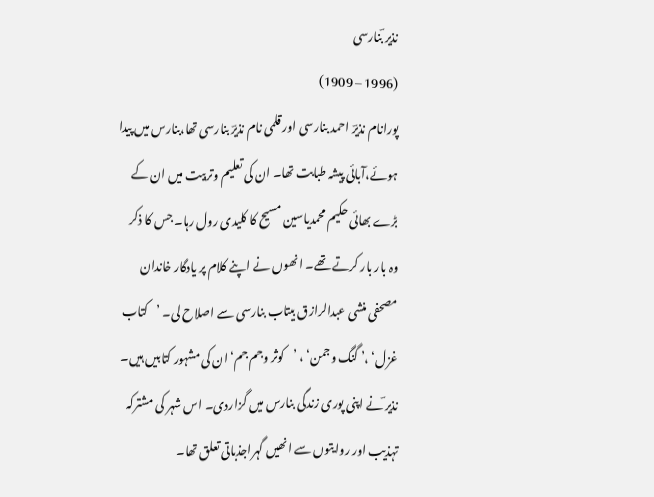نذیر ؔبنارسی
(1996 – 1909)
پورانام نذیرؔ احمد بنارسی اور قلمی نام نذیرؔ بنارسی تھا،بنارس میں پیدا ہوئے،آبائی پیشہ طبابت تھا۔ ان کی تعلیم وتربیت میں ان کے بڑے بھائی حکیم محمدیاسین مسیح کا کلیدی رول رہا۔ جس کا ذکر وہ بار بار کرتے تھے۔ انھوں نے اپنے کلام پر یادگار خاندان مصحفی منشی عبدالرازق بیتاب بنارسی سے اصلاح لی۔ ’کتاب غزل‘ ،’ گنگ وجمن‘ ، ’کوثر وجم جم‘ ان کی مشہور کتابیں ہیں۔
نذیر ؔنے اپنی پوری زندگی بنارس میں گزاردی۔ اس شہر کی مشترکہ تہذیب اور روایتوں سے انھیں گہراجذباتی تعلق تھا۔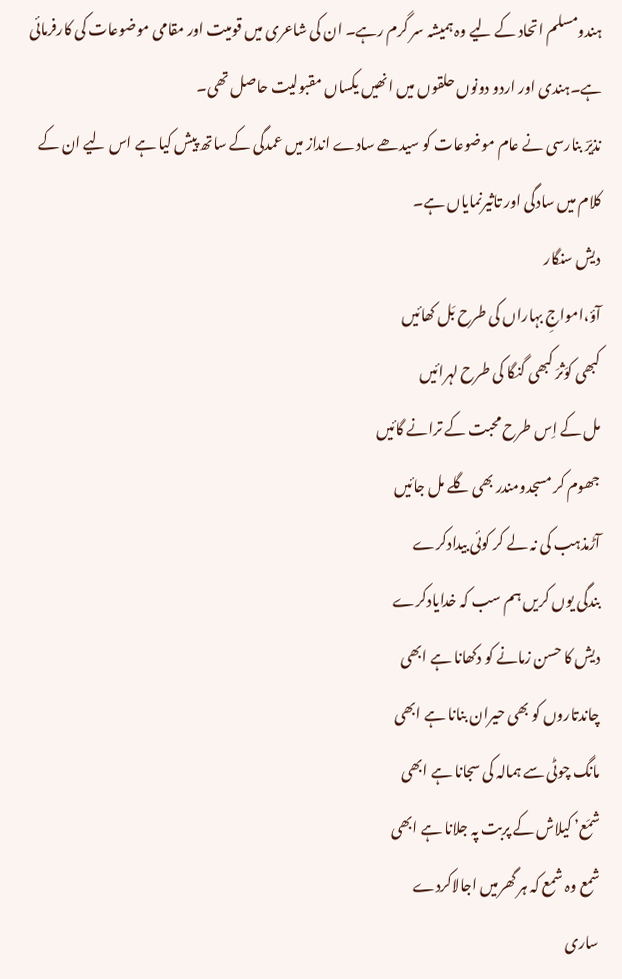ہندومسلم اتحاد کے لیے وہ ہمیشہ سر گرم رہے۔ ان کی شاعری میں قومیت اور مقامی موضوعات کی کارفرمائی ہے۔ہندی اور اردو دونوں حلقوں میں انھیں یکساں مقبولیت حاصل تھی۔
نذیرؔ بنارسی نے عام موضوعات کو سیدھے سادے انداز میں عمدگی کے ساتھ پیش کیا ہے اس لیے ان کے کلام میں سادگی اور تاثیرنمایاں ہے۔
دیش سنگار
آؤ،امواجِ بہاراں کی طرح بَل کھائیں
کبھی کوَثرَ کبھی گنگا کی طرح لہرائیں
مل کے اِس طرح محبت کے ترانے گائیں
جھوم کر مسجدومندر بھی گلے مل جائیں
آڑمذہب کی نہ لے کر کوئی بیدادکرے
بندگی یوں کریں ہم سب کہ خدایادکرے
دیش کا حسن زمانے کو دکھانا ہے ابھی
چاندتاروں کو بھی حیران بنانا ہے ابھی
مانگ چوٹی سے ہمالہ کی سجانا ہے ابھی
شمَع’ کیلاش کے پربت پہ جلانا ہے ابھی
شمع وہ شمع کہ ہر گھرمیں اجالاکردے
ساری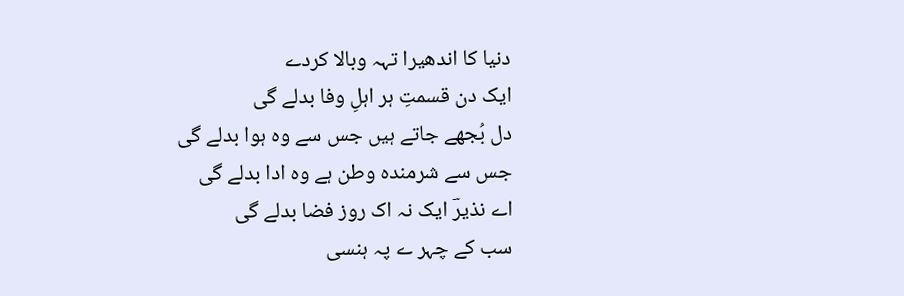دنیا کا اندھیرا تہہ وبالا کردے
ایک دن قسمتِ ہر اہلِ وفا بدلے گی
دل بُجھے جاتے ہیں جس سے وہ ہوا بدلے گی
جس سے شرمندہ وطن ہے وہ ادا بدلے گی
اے نذیرؔ ایک نہ اک روز فضا بدلے گی
سب کے چہر ے پہ ہنسی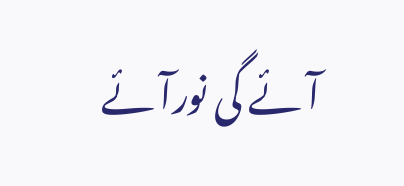آئے گی نورآئے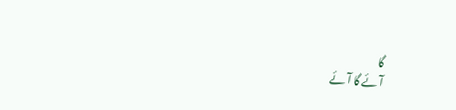گا
آئے گا آئے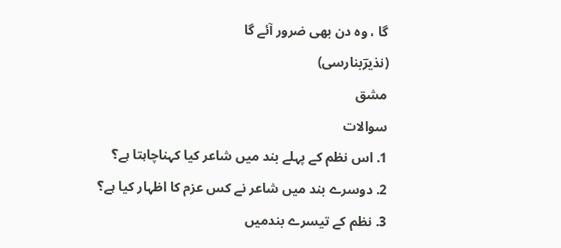گا ، وہ دن بھی ضرور آئے گا
(نذیرؔبنارسی)
مشق
سوالات
1. اس نظم کے پہلے بند میں شاعر کیا کہناچاہتا ہے؟
2. دوسرے بند میں شاعر نے کس عزم کا اظہار کیا ہے؟
3. نظم کے تیسرے بندمیں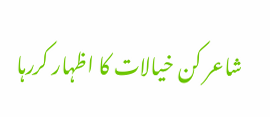شاعر کن خیالات کا اظہار کررہا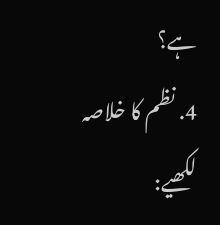ہے؟
4. نظم کا خلاصہ لکھیے: